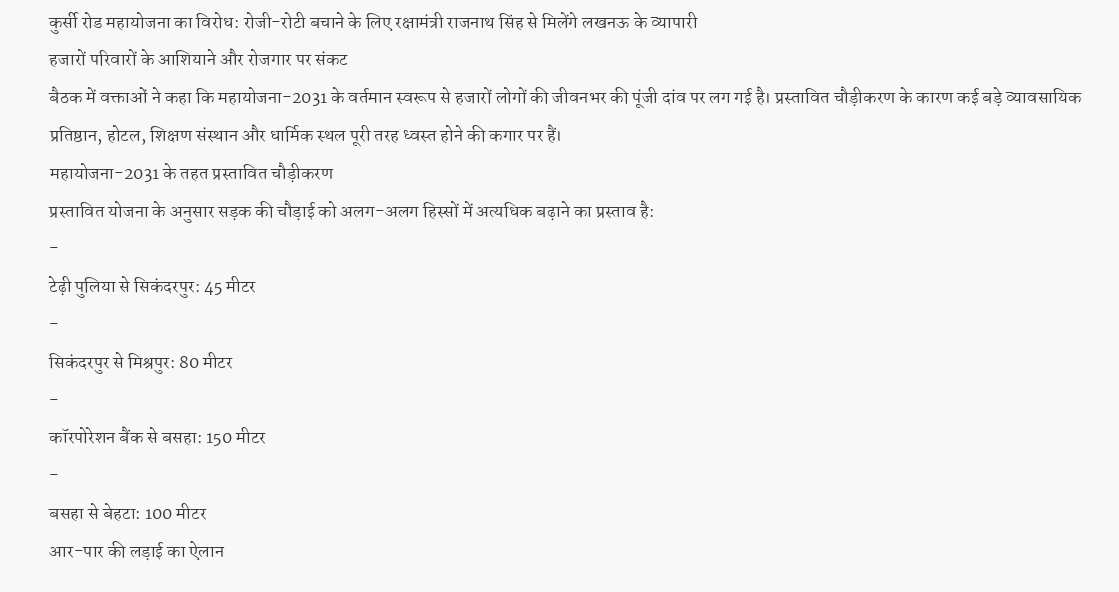कुर्सी रोड महायोजना का विरोध: रोजी-रोटी बचाने के लिए रक्षामंत्री राजनाथ सिंह से मिलेंगे लखनऊ के व्यापारी
हजारों परिवारों के आशियाने और रोजगार पर संकट
बैठक में वक्ताओं ने कहा कि महायोजना-2031 के वर्तमान स्वरूप से हजारों लोगों की जीवनभर की पूंजी दांव पर लग गई है। प्रस्तावित चौड़ीकरण के कारण कई बड़े व्यावसायिक प्रतिष्ठान, होटल, शिक्षण संस्थान और धार्मिक स्थल पूरी तरह ध्वस्त होने की कगार पर हैं।
महायोजना-2031 के तहत प्रस्तावित चौड़ीकरण
प्रस्तावित योजना के अनुसार सड़क की चौड़ाई को अलग-अलग हिस्सों में अत्यधिक बढ़ाने का प्रस्ताव है:
-
टेढ़ी पुलिया से सिकंदरपुर: 45 मीटर
-
सिकंदरपुर से मिश्रपुर: 80 मीटर
-
कॉरपोरेशन बैंक से बसहा: 150 मीटर
-
बसहा से बेहटा: 100 मीटर
आर-पार की लड़ाई का ऐलान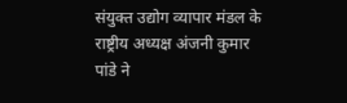संयुक्त उद्योग व्यापार मंडल के राष्ट्रीय अध्यक्ष अंजनी कुमार पांडे ने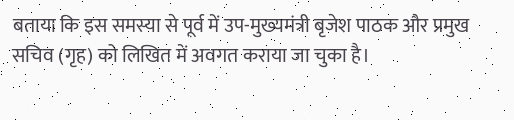बताया कि इस समस्या से पूर्व में उप-मुख्यमंत्री बृजेश पाठक और प्रमुख सचिव (गृह) को लिखित में अवगत कराया जा चुका है।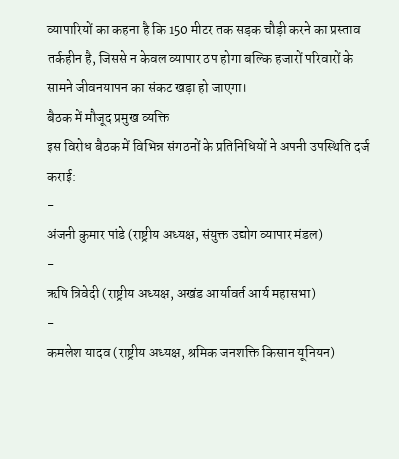व्यापारियों का कहना है कि 150 मीटर तक सड़क चौड़ी करने का प्रस्ताव तर्कहीन है, जिससे न केवल व्यापार ठप होगा बल्कि हजारों परिवारों के सामने जीवनयापन का संकट खड़ा हो जाएगा।
बैठक में मौजूद प्रमुख व्यक्ति
इस विरोध बैठक में विभिन्न संगठनों के प्रतिनिधियों ने अपनी उपस्थिति दर्ज कराई:
-
अंजनी कुमार पांडे (राष्ट्रीय अध्यक्ष, संयुक्त उद्योग व्यापार मंडल)
-
ऋषि त्रिवेदी (राष्ट्रीय अध्यक्ष, अखंड आर्यावर्त आर्य महासभा)
-
कमलेश यादव (राष्ट्रीय अध्यक्ष, श्रमिक जनशक्ति किसान यूनियन)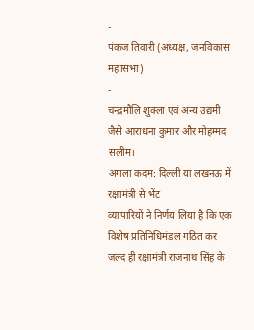-
पंकज तिवारी (अध्यक्ष, जनविकास महासभा)
-
चन्द्रमौलि शुक्ला एवं अन्य उद्यमी जैसे आराधना कुमार और मोहम्मद सलीम।
अगला कदम: दिल्ली या लखनऊ में रक्षामंत्री से भेंट
व्यापारियों ने निर्णय लिया है कि एक विशेष प्रतिनिधिमंडल गठित कर जल्द ही रक्षामंत्री राजनाथ सिंह के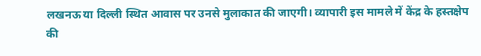लखनऊ या दिल्ली स्थित आवास पर उनसे मुलाकात की जाएगी। व्यापारी इस मामले में केंद्र के हस्तक्षेप की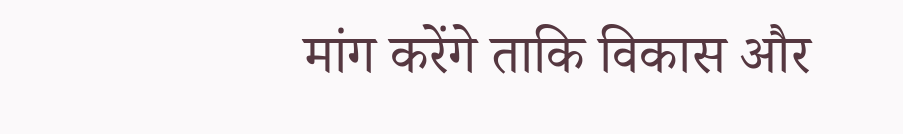मांग करेंगे ताकि विकास और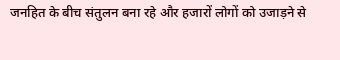जनहित के बीच संतुलन बना रहे और हजारों लोगों को उजाड़ने से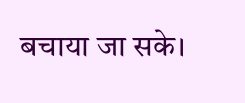बचाया जा सके।